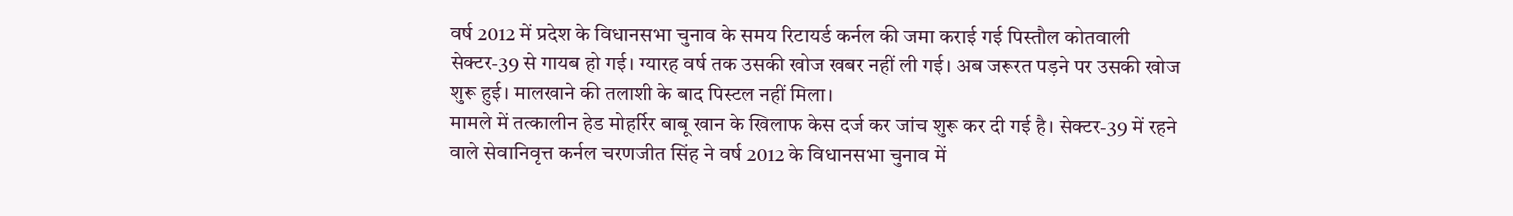वर्ष 2012 में प्रदेश के विधानसभा चुनाव के समय रिटायर्ड कर्नल की जमा कराई गई पिस्तौल कोतवाली सेक्टर-39 से गायब हो गई। ग्यारह वर्ष तक उसकी खोज खबर नहीं ली गई। अब जरूरत पड़ने पर उसकी खोज शुरू हुई। मालखाने की तलाशी के बाद पिस्टल नहीं मिला।
मामले में तत्कालीन हेड मोहर्रिर बाबू खान के खिलाफ केस दर्ज कर जांच शुरू कर दी गई है। सेक्टर-39 में रहने वाले सेवानिवृत्त कर्नल चरणजीत सिंह ने वर्ष 2012 के विधानसभा चुनाव में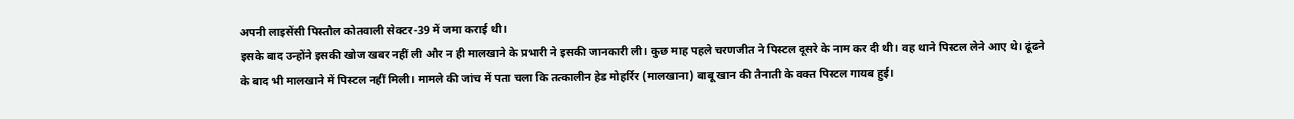अपनी लाइसेंसी पिस्तौल कोतवाली सेक्टर-39 में जमा कराई थी।
इसके बाद उन्होंने इसकी खोज खबर नहीं ली और न ही मालखाने के प्रभारी ने इसकी जानकारी ली। कुछ माह पहले चरणजीत ने पिस्टल दूसरे के नाम कर दी थी। वह थाने पिस्टल लेने आए थे। ढूंढने के बाद भी मालखाने में पिस्टल नहीं मिली। मामले की जांच में पता चला कि तत्कालीन हेड मोहर्रिर (मालखाना) बाबू खान की तैनाती के वक्त पिस्टल गायब हुई।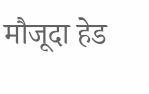मौजूदा हेड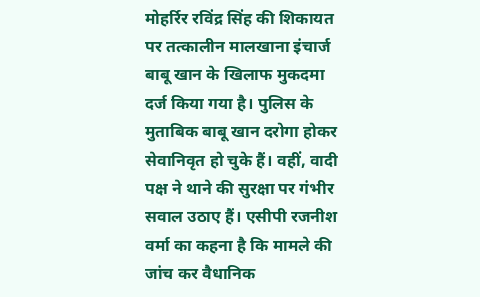मोहर्रिर रविंद्र सिंह की शिकायत पर तत्कालीन मालखाना इंचार्ज बाबू खान के खिलाफ मुकदमा दर्ज किया गया है। पुलिस के मुताबिक बाबू खान दरोगा होकर सेवानिवृत हो चुके हैं। वहीं, वादी पक्ष ने थाने की सुरक्षा पर गंभीर सवाल उठाए हैं। एसीपी रजनीश वर्मा का कहना है कि मामले की जांच कर वैधानिक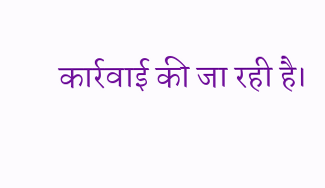कार्रवाई की जा रही है।